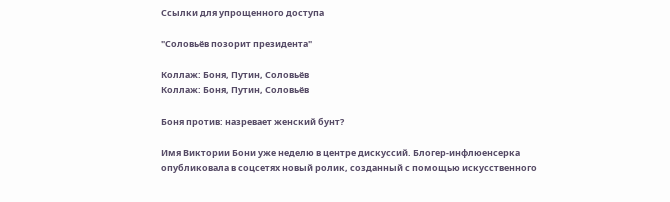Ссылки для упрощенного доступа

"Соловьёв позорит президента"

Коллаж: Боня, Путин, Соловьёв
Коллаж: Боня, Путин, Соловьёв

Боня против: назревает женский бунт?

Имя Виктории Бони уже неделю в центре дискуссий. Блогер-инфлюенсерка опубликовала в соцсетях новый ролик, созданный с помощью искусственного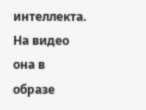интеллекта. На видео она в образе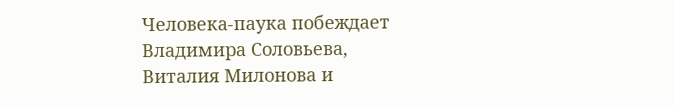Человека-паука побеждает Владимира Соловьева, Виталия Милонова и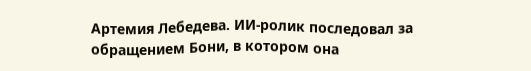Артемия Лебедева. ИИ-ролик последовал за обращением Бони, в котором она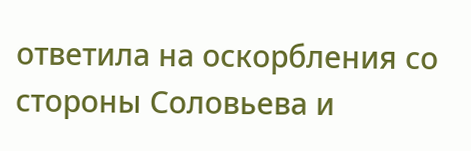ответила на оскорбления со стороны Соловьева и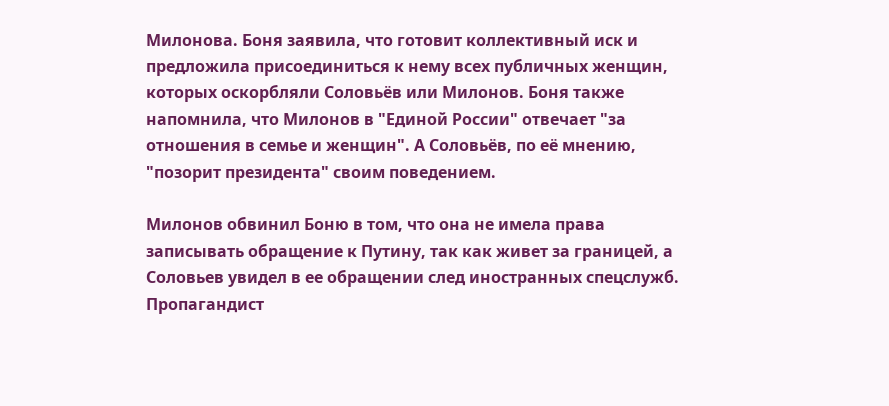Милонова. Боня заявила, что готовит коллективный иск и предложила присоединиться к нему всех публичных женщин, которых оскорбляли Соловьёв или Милонов. Боня также напомнила, что Милонов в "Единой России" отвечает "за отношения в семье и женщин". А Соловьёв, по её мнению, "позорит президента" своим поведением.

Милонов обвинил Боню в том, что она не имела права записывать обращение к Путину, так как живет за границей, а Соловьев увидел в ее обращении след иностранных спецслужб. Пропагандист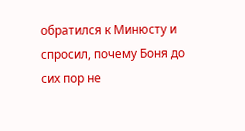обратился к Минюсту и спросил, почему Боня до сих пор не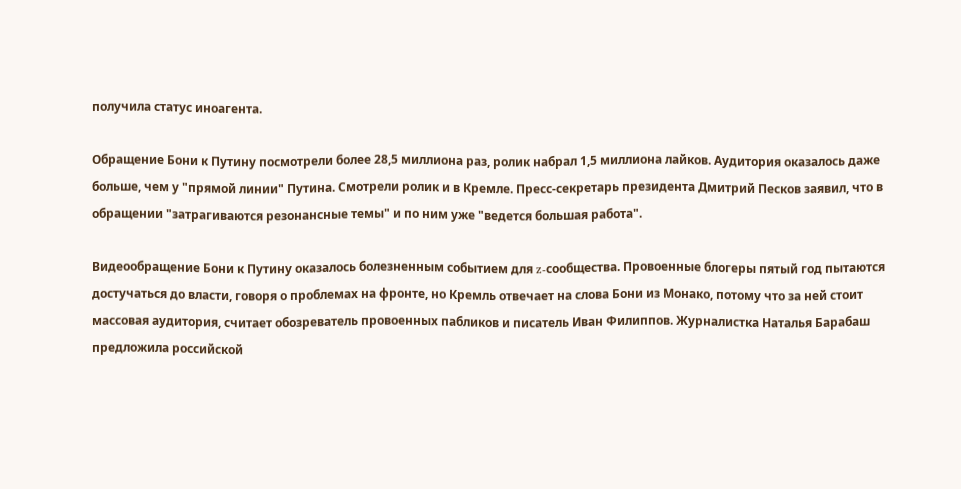получила статус иноагента.

Обращение Бони к Путину посмотрели более 28,5 миллиона раз, ролик набрал 1,5 миллиона лайков. Аудитория оказалось даже больше, чем у "прямой линии" Путина. Смотрели ролик и в Кремле. Пресс-секретарь президента Дмитрий Песков заявил, что в обращении "затрагиваются резонансные темы" и по ним уже "ведется большая работа".

Видеообращение Бони к Путину оказалось болезненным событием для z-сообщества. Провоенные блогеры пятый год пытаются достучаться до власти, говоря о проблемах на фронте, но Кремль отвечает на слова Бони из Монако, потому что за ней стоит массовая аудитория, считает обозреватель провоенных пабликов и писатель Иван Филиппов. Журналистка Наталья Барабаш предложила российской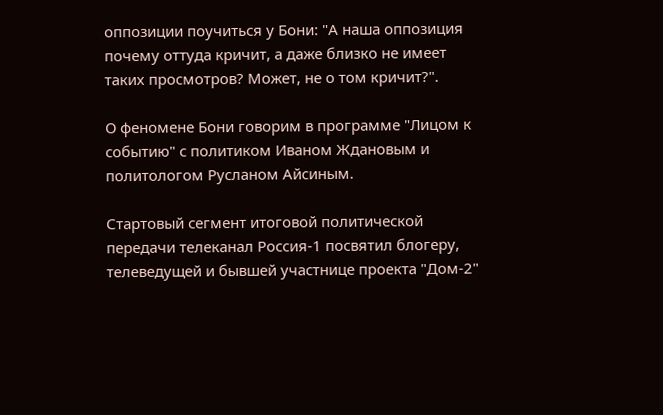оппозиции поучиться у Бони: "А наша оппозиция почему оттуда кричит, а даже близко не имеет таких просмотров? Может, не о том кричит?".

О феномене Бони говорим в программе "Лицом к событию" с политиком Иваном Ждановым и политологом Русланом Айсиным.

Стартовый сегмент итоговой политической передачи телеканал Россия-1 посвятил блогеру, телеведущей и бывшей участнице проекта "Дом-2"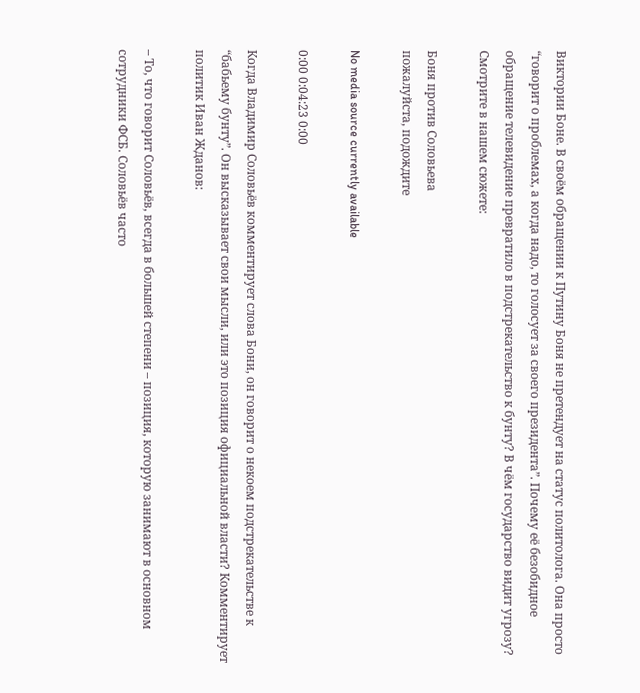Виктории Боне. В своём обращении к Путину Боня не претендует на статус политолога. Она просто “говорит о проблемах, а когда надо, то голосует за своего президента”. Почему её безобидное обращение телевидение превратило в подстрекательство к бунту? В чём государство видит угрозу? Смотрите в нашем сюжете:

Боня против Соловьева
пожалуйста, подождите

No media source currently available

0:00 0:04:23 0:00

Когда Владимир Соловьёв комментирует слова Бони, он говорит о некоем подстрекательстве к “бабьему бунту”. Он высказывает свои мысли, или это позиция официальной власти? Комментирует политик Иван Жданов:

– То, что говорит Соловьёв, всегда в большей степени – позиция, которую занимают в основном сотрудники ФСБ. Соловьёв часто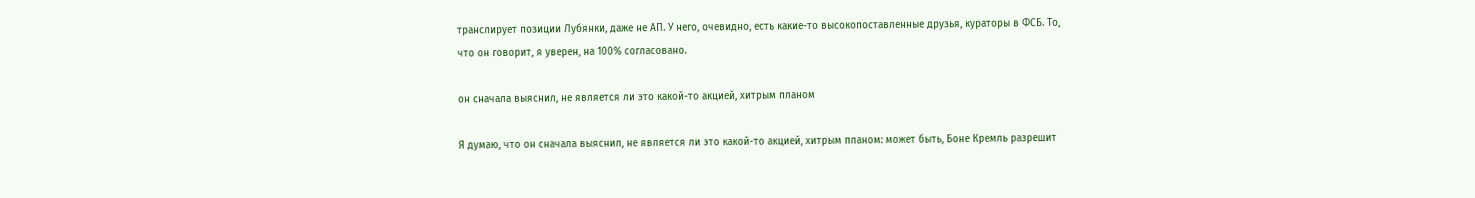транслирует позиции Лубянки, даже не АП. У него, очевидно, есть какие-то высокопоставленные друзья, кураторы в ФСБ. То, что он говорит, я уверен, на 100% согласовано.

он сначала выяснил, не является ли это какой-то акцией, хитрым планом

Я думаю, что он сначала выяснил, не является ли это какой-то акцией, хитрым планом: может быть, Боне Кремль разрешит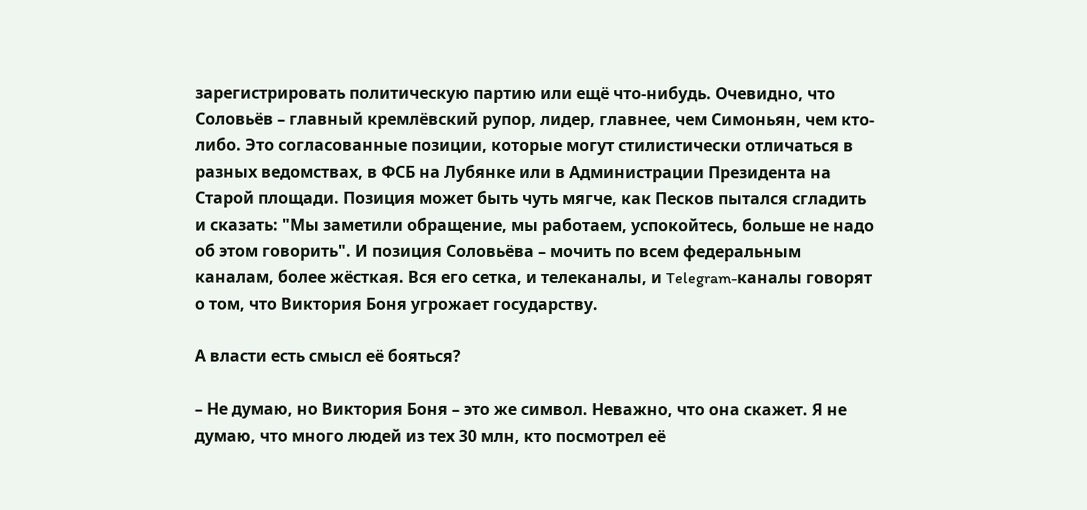зарегистрировать политическую партию или ещё что-нибудь. Очевидно, что Соловьёв – главный кремлёвский рупор, лидер, главнее, чем Симоньян, чем кто-либо. Это согласованные позиции, которые могут стилистически отличаться в разных ведомствах, в ФСБ на Лубянке или в Администрации Президента на Старой площади. Позиция может быть чуть мягче, как Песков пытался сгладить и сказать: "Мы заметили обращение, мы работаем, успокойтесь, больше не надо об этом говорить". И позиция Соловьёва – мочить по всем федеральным каналам, более жёсткая. Вся его сетка, и телеканалы, и Telegram-каналы говорят о том, что Виктория Боня угрожает государству.

А власти есть смысл её бояться?

– Не думаю, но Виктория Боня – это же символ. Неважно, что она скажет. Я не думаю, что много людей из тех 30 млн, кто посмотрел её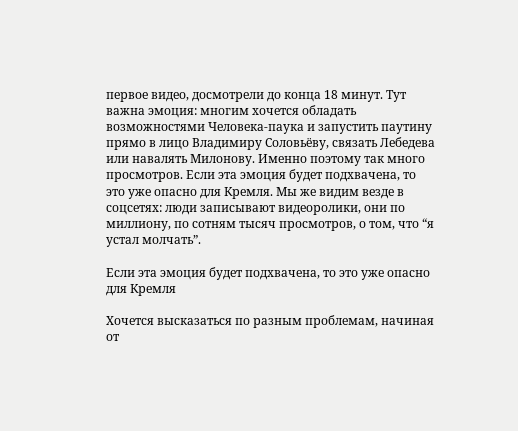первое видео, досмотрели до конца 18 минут. Тут важна эмоция: многим хочется обладать возможностями Человека-паука и запустить паутину прямо в лицо Владимиру Соловьёву, связать Лебедева или навалять Милонову. Именно поэтому так много просмотров. Если эта эмоция будет подхвачена, то это уже опасно для Кремля. Мы же видим везде в соцсетях: люди записывают видеоролики, они по миллиону, по сотням тысяч просмотров, о том, что “я устал молчать”.

Если эта эмоция будет подхвачена, то это уже опасно для Кремля

Хочется высказаться по разным проблемам, начиная от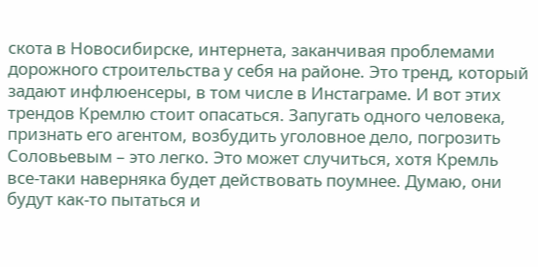скота в Новосибирске, интернета, заканчивая проблемами дорожного строительства у себя на районе. Это тренд, который задают инфлюенсеры, в том числе в Инстаграме. И вот этих трендов Кремлю стоит опасаться. Запугать одного человека, признать его агентом, возбудить уголовное дело, погрозить Соловьевым – это легко. Это может случиться, хотя Кремль все-таки наверняка будет действовать поумнее. Думаю, они будут как-то пытаться и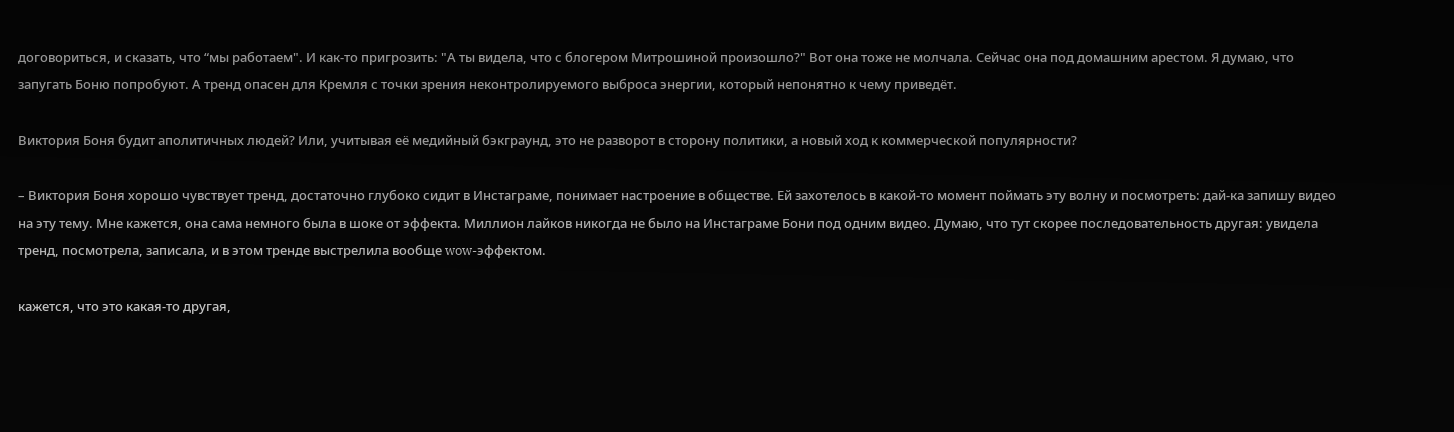договориться, и сказать, что “мы работаем". И как-то пригрозить: "А ты видела, что с блогером Митрошиной произошло?" Вот она тоже не молчала. Сейчас она под домашним арестом. Я думаю, что запугать Боню попробуют. А тренд опасен для Кремля с точки зрения неконтролируемого выброса энергии, который непонятно к чему приведёт.

Виктория Боня будит аполитичных людей? Или, учитывая её медийный бэкграунд, это не разворот в сторону политики, а новый ход к коммерческой популярности?

– Виктория Боня хорошо чувствует тренд, достаточно глубоко сидит в Инстаграме, понимает настроение в обществе. Ей захотелось в какой-то момент поймать эту волну и посмотреть: дай-ка запишу видео на эту тему. Мне кажется, она сама немного была в шоке от эффекта. Миллион лайков никогда не было на Инстаграме Бони под одним видео. Думаю, что тут скорее последовательность другая: увидела тренд, посмотрела, записала, и в этом тренде выстрелила вообще wow-эффектом.

кажется, что это какая-то другая,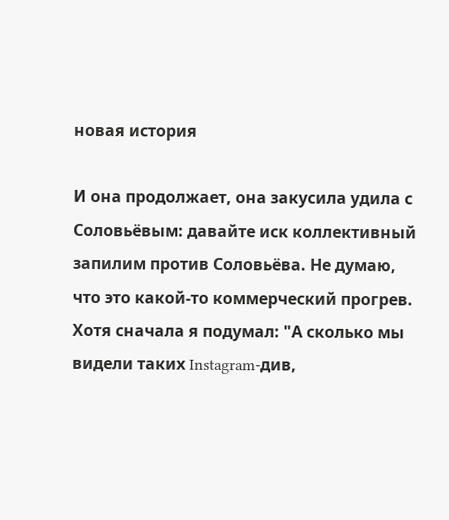новая история

И она продолжает, она закусила удила с Соловьёвым: давайте иск коллективный запилим против Соловьёва. Не думаю, что это какой-то коммерческий прогрев. Хотя сначала я подумал: "А сколько мы видели таких Instagram-див,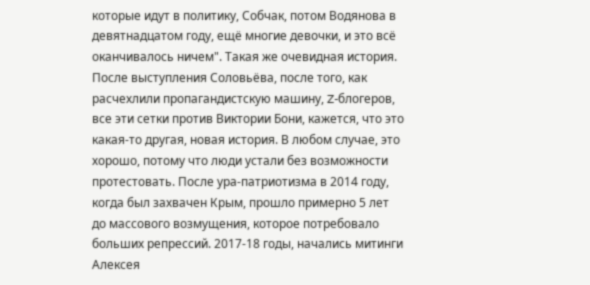которые идут в политику, Собчак, потом Водянова в девятнадцатом году, ещё многие девочки, и это всё оканчивалось ничем". Такая же очевидная история. После выступления Соловьёва, после того, как расчехлили пропагандистскую машину, Z-блогеров, все эти сетки против Виктории Бони, кажется, что это какая-то другая, новая история. В любом случае, это хорошо, потому что люди устали без возможности протестовать. После ура-патриотизма в 2014 году, когда был захвачен Крым, прошло примерно 5 лет до массового возмущения, которое потребовало больших репрессий. 2017-18 годы, начались митинги Алексея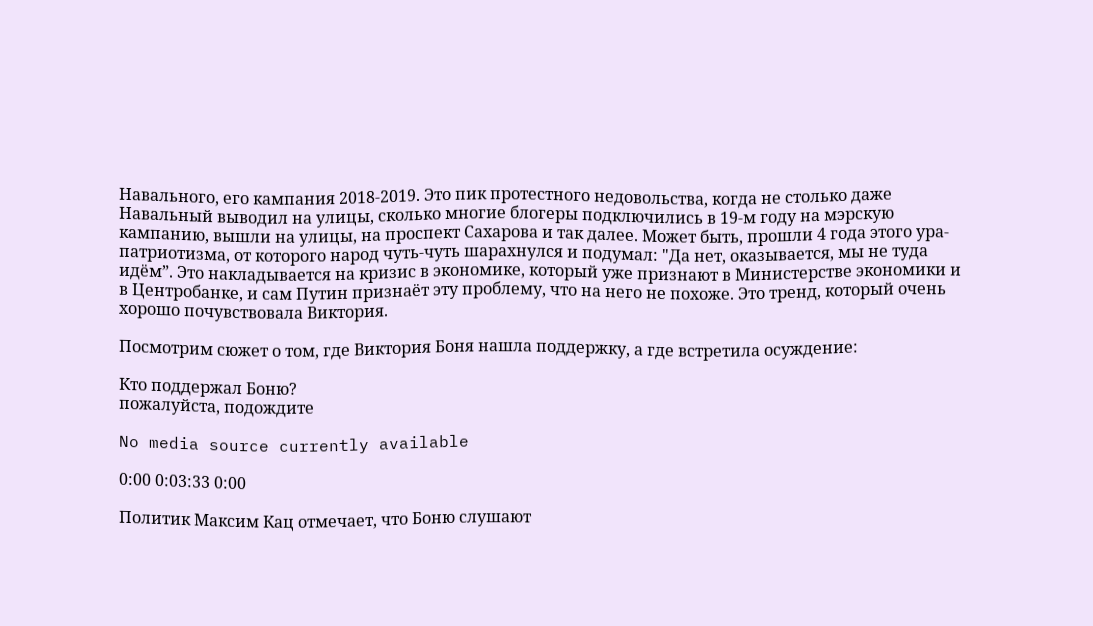Навального, его кампания 2018-2019. Это пик протестного недовольства, когда не столько даже Навальный выводил на улицы, сколько многие блогеры подключились в 19-м году на мэрскую кампанию, вышли на улицы, на проспект Сахарова и так далее. Может быть, прошли 4 года этого ура-патриотизма, от которого народ чуть-чуть шарахнулся и подумал: "Да нет, оказывается, мы не туда идём”. Это накладывается на кризис в экономике, который уже признают в Министерстве экономики и в Центробанке, и сам Путин признаёт эту проблему, что на него не похоже. Это тренд, который очень хорошо почувствовала Виктория.

Посмотрим сюжет о том, где Виктория Боня нашла поддержку, а где встретила осуждение:

Кто поддержал Боню?
пожалуйста, подождите

No media source currently available

0:00 0:03:33 0:00

Политик Максим Кац отмечает, что Боню слушают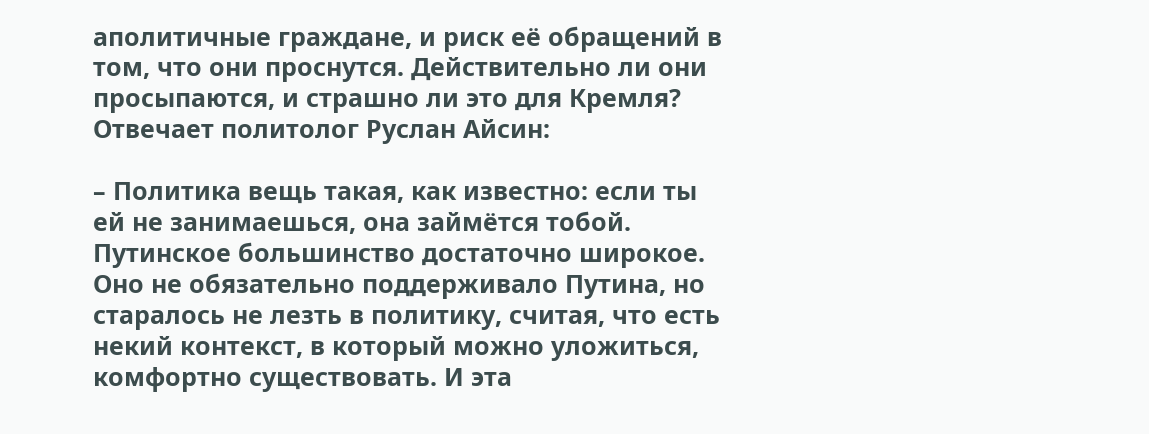аполитичные граждане, и риск её обращений в том, что они проснутся. Действительно ли они просыпаются, и страшно ли это для Кремля? Отвечает политолог Руслан Айсин:

– Политика вещь такая, как известно: если ты ей не занимаешься, она займётся тобой. Путинское большинство достаточно широкое. Оно не обязательно поддерживало Путина, но старалось не лезть в политику, считая, что есть некий контекст, в который можно уложиться, комфортно существовать. И эта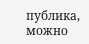публика, можно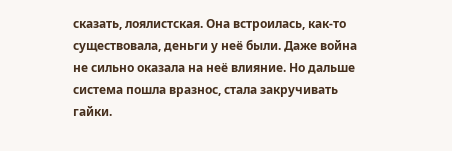сказать, лоялистская. Она встроилась, как-то существовала, деньги у неё были. Даже война не сильно оказала на неё влияние. Но дальше система пошла вразнос, стала закручивать гайки.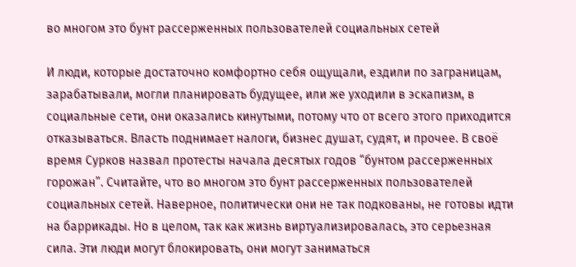во многом это бунт рассерженных пользователей социальных сетей

И люди, которые достаточно комфортно себя ощущали, ездили по заграницам, зарабатывали, могли планировать будущее, или же уходили в эскапизм, в социальные сети, они оказались кинутыми, потому что от всего этого приходится отказываться. Власть поднимает налоги, бизнес душат, судят, и прочее. В своё время Сурков назвал протесты начала десятых годов “бунтом рассерженных горожан”. Cчитайте, что во многом это бунт рассерженных пользователей социальных сетей. Наверное, политически они не так подкованы, не готовы идти на баррикады. Но в целом, так как жизнь виртуализировалась, это серьезная сила. Эти люди могут блокировать, они могут заниматься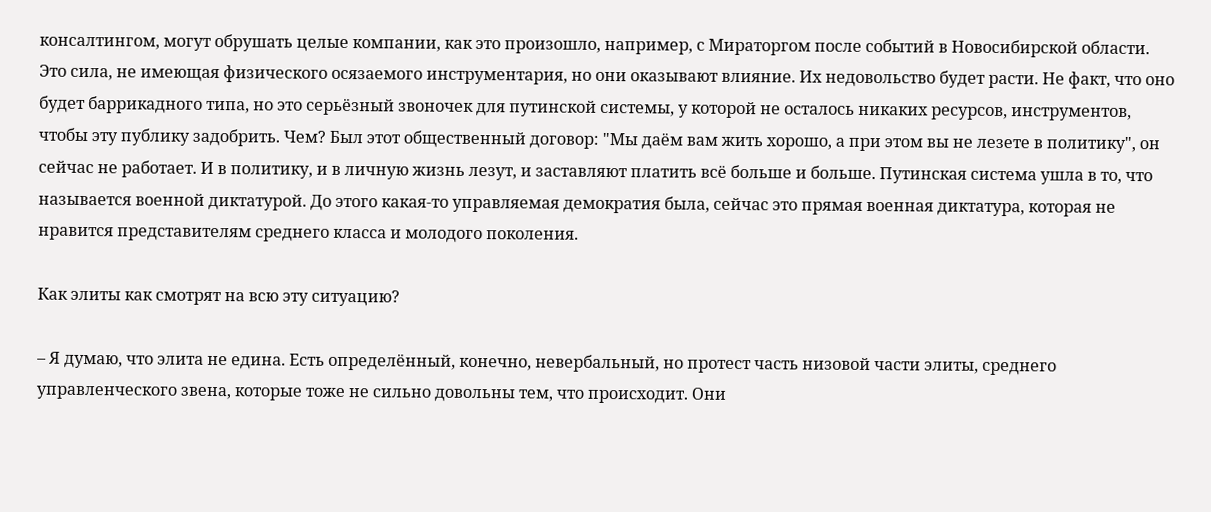консалтингом, могут обрушать целые компании, как это произошло, например, с Мираторгом после событий в Новосибирской области. Это сила, не имеющая физического осязаемого инструментария, но они оказывают влияние. Их недовольство будет расти. Не факт, что оно будет баррикадного типа, но это серьёзный звоночек для путинской системы, у которой не осталось никаких ресурсов, инструментов, чтобы эту публику задобрить. Чем? Был этот общественный договор: "Мы даём вам жить хорошо, а при этом вы не лезете в политику", он сейчас не работает. И в политику, и в личную жизнь лезут, и заставляют платить всё больше и больше. Путинская система ушла в то, что называется военной диктатурой. До этого какая-то управляемая демократия была, сейчас это прямая военная диктатура, которая не нравится представителям среднего класса и молодого поколения.

Как элиты как смотрят на всю эту ситуацию?

– Я думаю, что элита не едина. Есть определённый, конечно, невербальный, но протест часть низовой части элиты, среднего управленческого звена, которые тоже не сильно довольны тем, что происходит. Они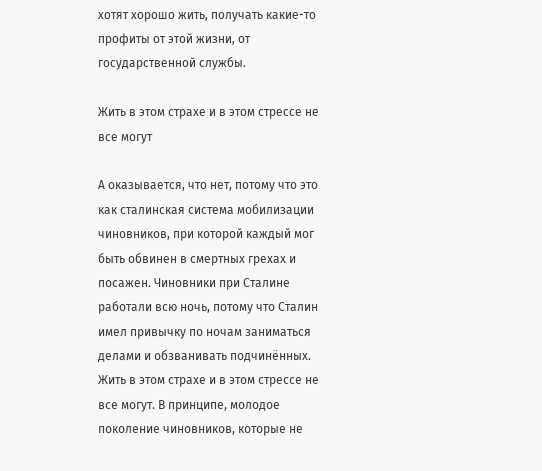хотят хорошо жить, получать какие-то профиты от этой жизни, от государственной службы.

Жить в этом страхе и в этом стрессе не все могут

А оказывается, что нет, потому что это как сталинская система мобилизации чиновников, при которой каждый мог быть обвинен в смертных грехах и посажен. Чиновники при Сталине работали всю ночь, потому что Сталин имел привычку по ночам заниматься делами и обзванивать подчинённых. Жить в этом страхе и в этом стрессе не все могут. В принципе, молодое поколение чиновников, которые не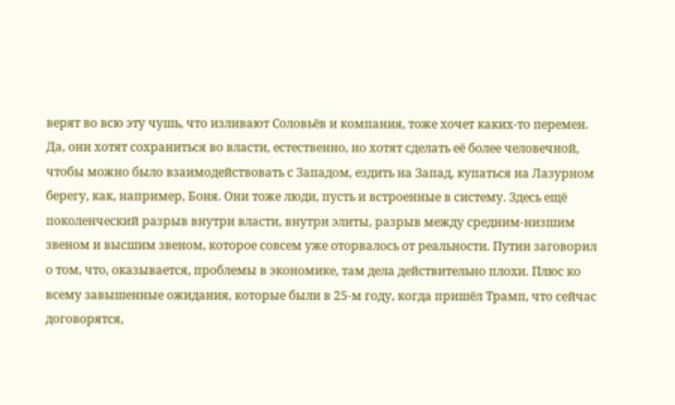верят во всю эту чушь, что изливают Соловьёв и компания, тоже хочет каких-то перемен. Да, они хотят сохраниться во власти, естественно, но хотят сделать её более человечной, чтобы можно было взаимодействовать с Западом, ездить на Запад, купаться на Лазурном берегу, как, например, Боня. Они тоже люди, пусть и встроенные в систему. Здесь ещё поколенческий разрыв внутри власти, внутри элиты, разрыв между средним-низшим звеном и высшим звеном, которое совсем уже оторвалось от реальности. Путин заговорил о том, что, оказывается, проблемы в экономике, там дела действительно плохи. Плюс ко всему завышенные ожидания, которые были в 25-м году, когда пришёл Трамп, что сейчас договорятся,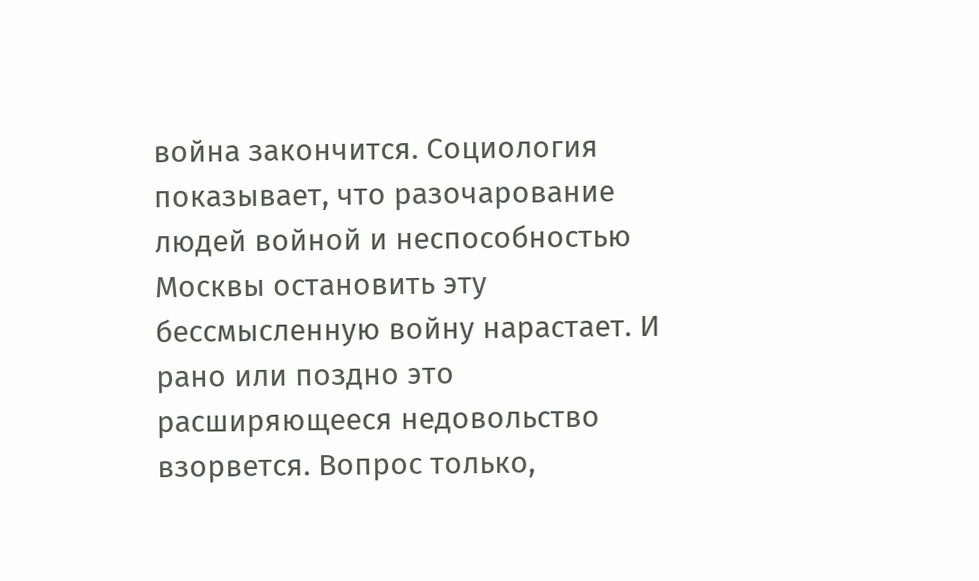война закончится. Социология показывает, что разочарование людей войной и неспособностью Москвы остановить эту бессмысленную войну нарастает. И рано или поздно это расширяющееся недовольство взорвется. Вопрос только,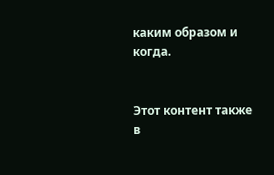каким образом и когда.


Этот контент также в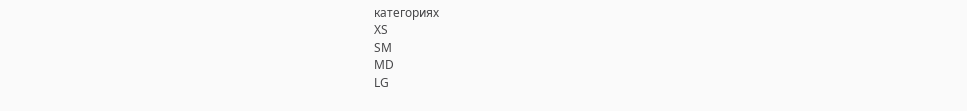категориях
XS
SM
MD
LG